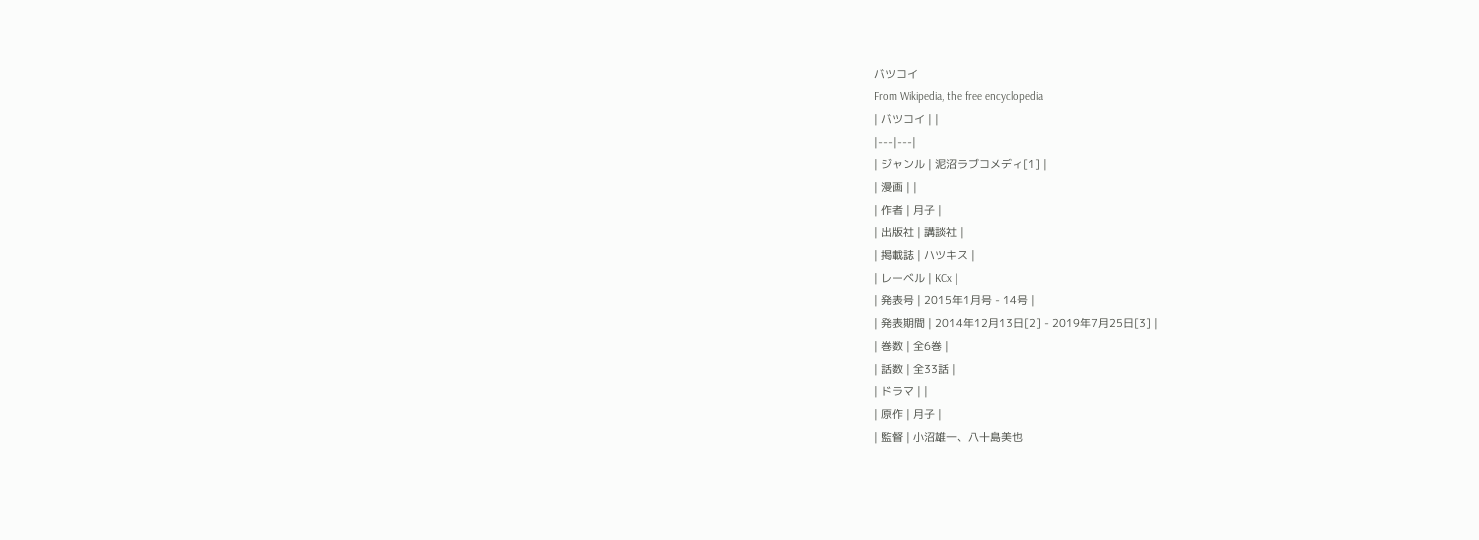バツコイ
From Wikipedia, the free encyclopedia
| バツコイ | |
|---|---|
| ジャンル | 泥沼ラブコメディ[1] |
| 漫画 | |
| 作者 | 月子 |
| 出版社 | 講談社 |
| 掲載誌 | ハツキス |
| レーベル | KCx |
| 発表号 | 2015年1月号 - 14号 |
| 発表期間 | 2014年12月13日[2] - 2019年7月25日[3] |
| 巻数 | 全6巻 |
| 話数 | 全33話 |
| ドラマ | |
| 原作 | 月子 |
| 監督 | 小沼雄一、八十島美也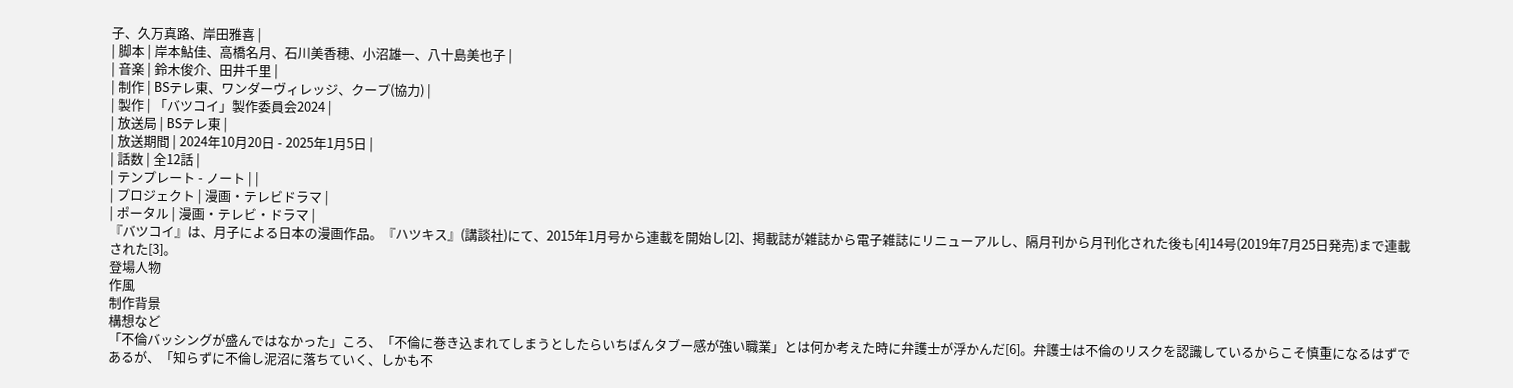子、久万真路、岸田雅喜 |
| 脚本 | 岸本鮎佳、高橋名月、石川美香穂、小沼雄一、八十島美也子 |
| 音楽 | 鈴木俊介、田井千里 |
| 制作 | BSテレ東、ワンダーヴィレッジ、クープ(協力) |
| 製作 | 「バツコイ」製作委員会2024 |
| 放送局 | BSテレ東 |
| 放送期間 | 2024年10月20日 - 2025年1月5日 |
| 話数 | 全12話 |
| テンプレート - ノート | |
| プロジェクト | 漫画・テレビドラマ |
| ポータル | 漫画・テレビ・ドラマ |
『バツコイ』は、月子による日本の漫画作品。『ハツキス』(講談社)にて、2015年1月号から連載を開始し[2]、掲載誌が雑誌から電子雑誌にリニューアルし、隔月刊から月刊化された後も[4]14号(2019年7月25日発売)まで連載された[3]。
登場人物
作風
制作背景
構想など
「不倫バッシングが盛んではなかった」ころ、「不倫に巻き込まれてしまうとしたらいちばんタブー感が強い職業」とは何か考えた時に弁護士が浮かんだ[6]。弁護士は不倫のリスクを認識しているからこそ慎重になるはずであるが、「知らずに不倫し泥沼に落ちていく、しかも不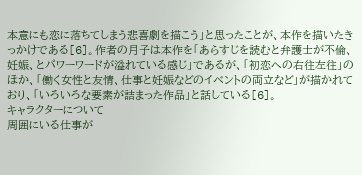本意にも恋に落ちてしまう悲喜劇を描こう」と思ったことが、本作を描いたきっかけである[6]。作者の月子は本作を「あらすじを読むと弁護士が不倫、妊娠、とパワーワードが溢れている感じ」であるが、「初恋への右往左往」のほか、「働く女性と友情、仕事と妊娠などのイベントの両立など」が描かれており、「いろいろな要素が詰まった作品」と話している[6]。
キャラクターについて
周囲にいる仕事が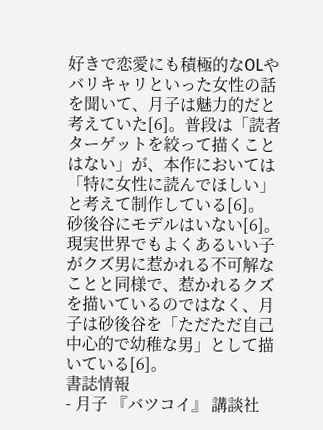好きで恋愛にも積極的なOLやバリキャリといった女性の話を聞いて、月子は魅力的だと考えていた[6]。普段は「読者ターゲットを絞って描くことはない」が、本作においては「特に女性に読んでほしい」と考えて制作している[6]。
砂後谷にモデルはいない[6]。現実世界でもよくあるいい子がクズ男に惹かれる不可解なことと同様で、惹かれるクズを描いているのではなく、月子は砂後谷を「ただただ自己中心的で幼稚な男」として描いている[6]。
書誌情報
- 月子 『バツコイ』 講談社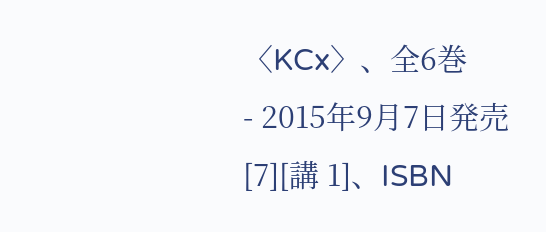〈KCx〉、全6巻
- 2015年9月7日発売[7][講 1]、ISBN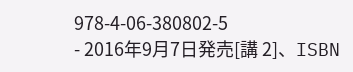978-4-06-380802-5
- 2016年9月7日発売[講 2]、ISBN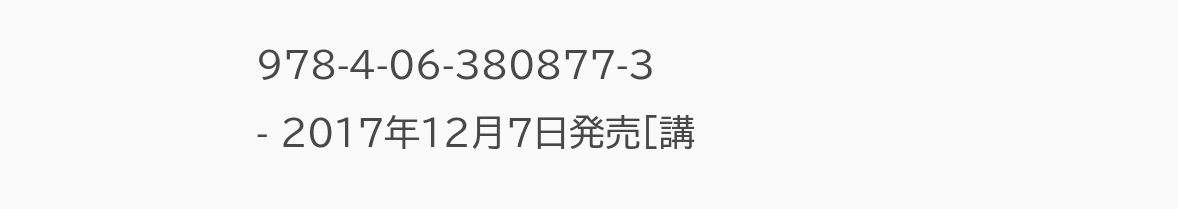978-4-06-380877-3
- 2017年12月7日発売[講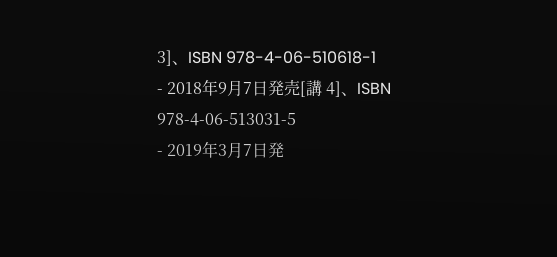3]、ISBN 978-4-06-510618-1
- 2018年9月7日発売[講 4]、ISBN 978-4-06-513031-5
- 2019年3月7日発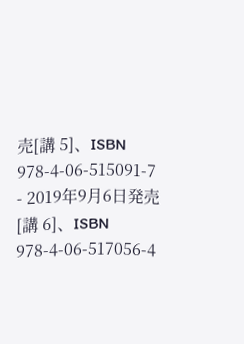売[講 5]、ISBN 978-4-06-515091-7
- 2019年9月6日発売[講 6]、ISBN 978-4-06-517056-4